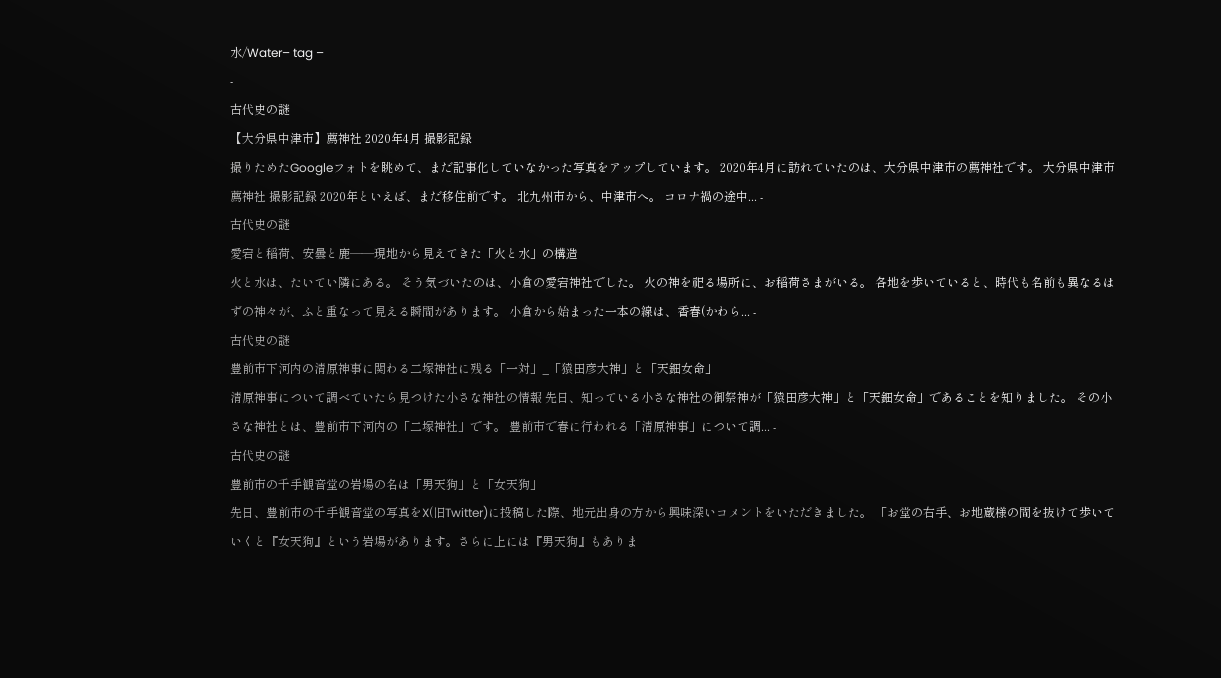水/Water– tag –
-
古代史の謎
【大分県中津市】薦神社 2020年4月 撮影記録
撮りためたGoogleフォトを眺めて、まだ記事化していなかった写真をアップしています。 2020年4月に訪れていたのは、大分県中津市の薦神社です。 大分県中津市 薦神社 撮影記録 2020年といえば、まだ移住前です。 北九州市から、中津市へ。 コロナ禍の途中... -
古代史の謎
愛宕と稲荷、安曇と鹿——現地から見えてきた「火と水」の構造
火と水は、たいてい隣にある。 そう気づいたのは、小倉の愛宕神社でした。 火の神を祀る場所に、お稲荷さまがいる。 各地を歩いていると、時代も名前も異なるはずの神々が、ふと重なって見える瞬間があります。 小倉から始まった一本の線は、香春(かわら... -
古代史の謎
豊前市下河内の清原神事に関わる二塚神社に残る「一対」_「猿田彦大神」と「天鈿女命」
清原神事について調べていたら見つけた小さな神社の情報 先日、知っている小さな神社の御祭神が「猿田彦大神」と「天鈿女命」であることを知りました。 その小さな神社とは、豊前市下河内の「二塚神社」です。 豊前市で春に行われる「清原神事」について調... -
古代史の謎
豊前市の千手観音堂の岩場の名は「男天狗」と「女天狗」
先日、豊前市の千手観音堂の写真をX(旧Twitter)に投稿した際、地元出身の方から興味深いコメントをいただきました。 「お堂の右手、お地蔵様の間を抜けて歩いていくと『女天狗』という岩場があります。さらに上には『男天狗』もありま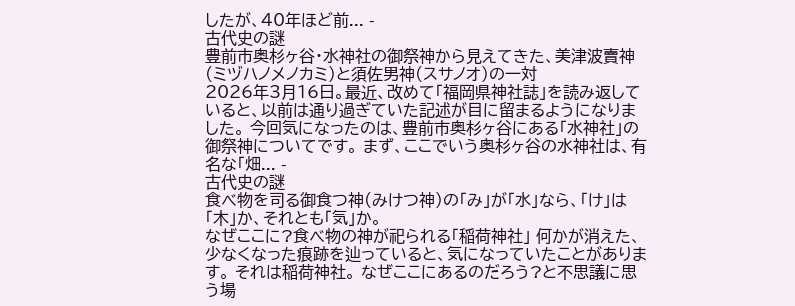したが、40年ほど前... -
古代史の謎
豊前市奥杉ヶ谷・水神社の御祭神から見えてきた、美津波賣神(ミヅハノメノカミ)と須佐男神(スサノオ)の一対
2026年3月16日。最近、改めて「福岡県神社誌」を読み返していると、以前は通り過ぎていた記述が目に留まるようになりました。 今回気になったのは、豊前市奥杉ヶ谷にある「水神社」の御祭神についてです。 まず、ここでいう奥杉ヶ谷の水神社は、有名な「畑... -
古代史の謎
食べ物を司る御食つ神(みけつ神)の「み」が「水」なら、「け」は「木」か、それとも「気」か。
なぜここに?食べ物の神が祀られる「稲荷神社」 何かが消えた、少なくなった痕跡を辿っていると、気になっていたことがあります。 それは稲荷神社。 なぜここにあるのだろう?と不思議に思う場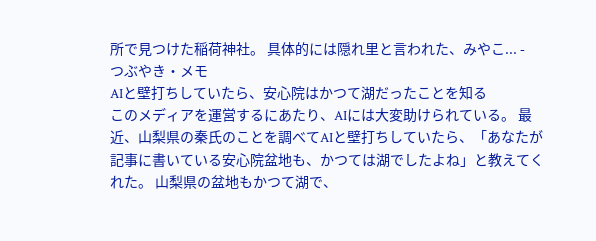所で見つけた稲荷神社。 具体的には隠れ里と言われた、みやこ... -
つぶやき・メモ
AIと壁打ちしていたら、安心院はかつて湖だったことを知る
このメディアを運営するにあたり、AIには大変助けられている。 最近、山梨県の秦氏のことを調べてAIと壁打ちしていたら、「あなたが記事に書いている安心院盆地も、かつては湖でしたよね」と教えてくれた。 山梨県の盆地もかつて湖で、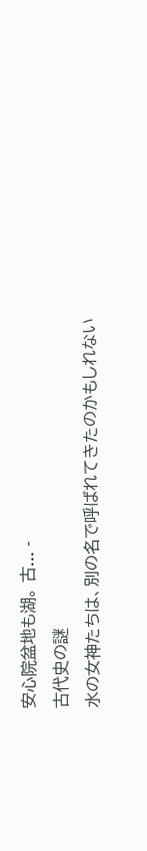安心院盆地も湖。 古... -
古代史の謎
水の女神たちは、別の名で呼ばれてきたのかもしれない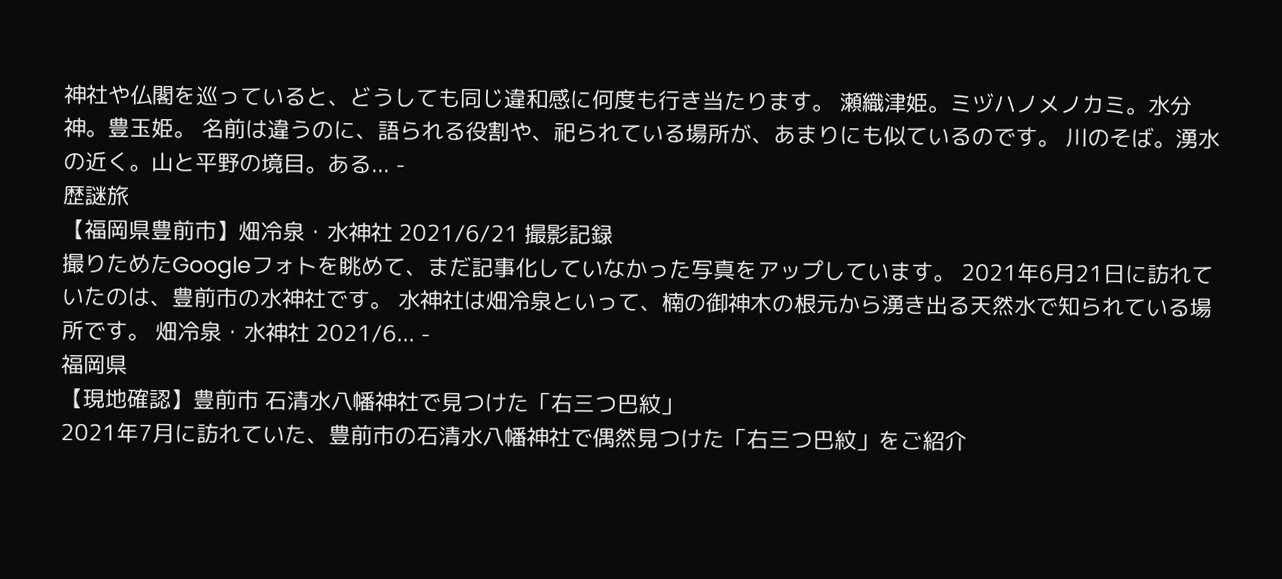神社や仏閣を巡っていると、どうしても同じ違和感に何度も行き当たります。 瀬織津姫。ミヅハノメノカミ。水分神。豊玉姫。 名前は違うのに、語られる役割や、祀られている場所が、あまりにも似ているのです。 川のそば。湧水の近く。山と平野の境目。ある... -
歴謎旅
【福岡県豊前市】畑冷泉・水神社 2021/6/21 撮影記録
撮りためたGoogleフォトを眺めて、まだ記事化していなかった写真をアップしています。 2021年6月21日に訪れていたのは、豊前市の水神社です。 水神社は畑冷泉といって、楠の御神木の根元から湧き出る天然水で知られている場所です。 畑冷泉・水神社 2021/6... -
福岡県
【現地確認】豊前市 石清水八幡神社で見つけた「右三つ巴紋」
2021年7月に訪れていた、豊前市の石清水八幡神社で偶然見つけた「右三つ巴紋」をご紹介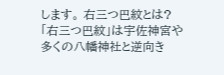します。 右三つ巴紋とは? 「右三つ巴紋」は宇佐神宮や多くの八幡神社と逆向き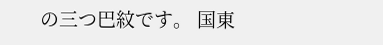の三つ巴紋です。 国東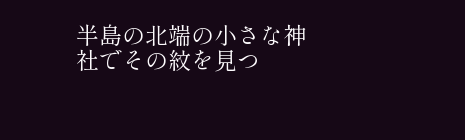半島の北端の小さな神社でその紋を見つ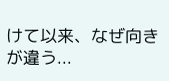けて以来、なぜ向きが違う...